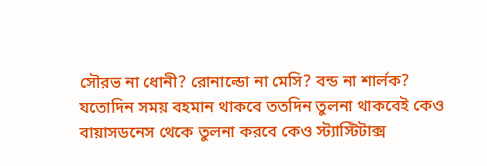সৌরভ না ধোনী? রোনাল্ডো না মেসি? বন্ড না শার্লক?
যতোদিন সময় বহমান থাকবে ততদিন তুলনা থাকবেই কেও বায়াসডনেস থেকে তুলনা করবে কেও স্ট্যাস্টিটাক্স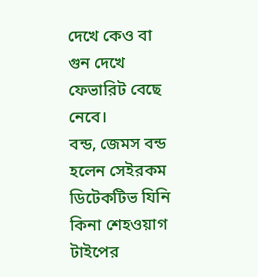দেখে কেও বা গুন দেখে ফেভারিট বেছে নেবে।
বন্ড, জেমস বন্ড হলেন সেইরকম ডিটেকটিভ যিনি কিনা শেহওয়াগ টাইপের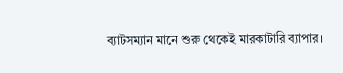ব্যাটসম্যান মানে শুরু থেকেই মারকাটারি ব্যাপার।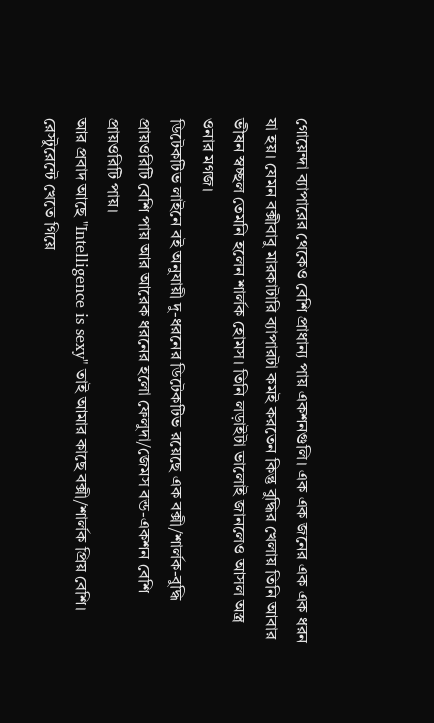গোয়েন্দা ব্যাপারের থেকেও বেশি প্রাধান্য পায় একশনগুলি। এক এক জনের এক এক ধরন যা হয়। যেমন বক্সীবাবু মারকাটারি ব্যাপারটা কমই করতেন কিন্তু বুদ্ধির খেলায় তিনি আবার ভীষন স্বচ্ছল তেমনি হলেন শার্লক হোমস। তিনি লড়াইটা ভালোই জানলেও আসল অস্ত্র ওনার মগজ।
ডিটেকটিভ লাইনে বই অনুযায়ী দু-ধরনের ডিটেকটিভ রয়েছে এক বক্সী/শার্লক-বুদ্ধি প্রায়ওরিটি বেশি পায় আর আরেক ধরনের হলো ফেলুদা/জেমস বন্ড-একশন বেশি প্রায়ওরিটি পায়।
আর প্রবাদ আছে "Intelligence is sexy" তাই আমার কাছে বক্সী/শার্লক প্রিয় বেশি।
রেস্টুরেন্টে খেতে গিয়ে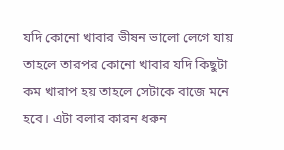যদি কোনো খাবার ভীষন ভালো লেগে যায় তাহলে তারপর কোনো খাবার যদি কিছুটা কম খারাপ হয় তাহলে সেটাকে বাজে মনে হবে। এটা বলার কারন ধরুন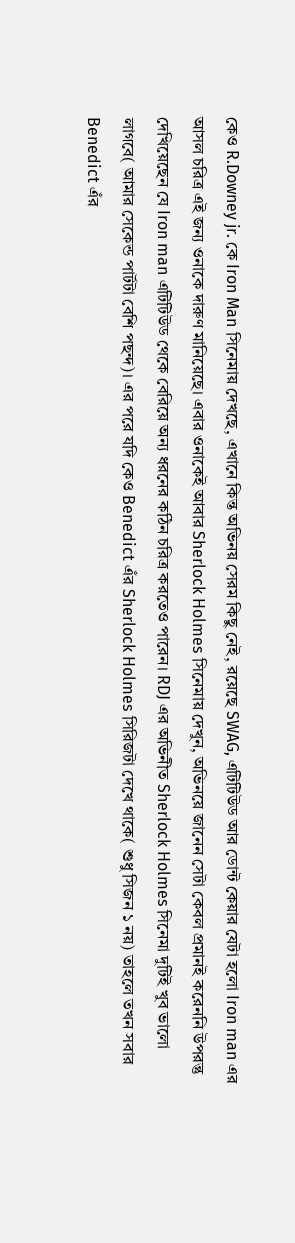কেও R.Downey jr. কে Iron Man সিনেমায় দেখছে, এখানে কিন্ত অভিনয় সেরম কিছু নেই, রয়েছে SWAG, এটিটিউড আর ডোন্ট কেয়ার যেটা হলো Iron man এর আসল চরিত্র এই জন্য ওনাকে দারুণ মানিয়েছে। এবার ওনাকেই আবার Sherlock Holmes সিনেমায় দেখুন, অভিনয়ে জানেন সেটা কেবল প্রমানই করেননি উপরন্তু দেখিয়েছেন যে Iron man এটিটিউড থেকে বেরিয়ে অন্য ধরনের কঠিন চরিত্র করতেও পারেন। RDJ এর অভিনীত Sherlock Holmes সিনেমা দুটিই খুব ভালো লাগবে( আমার সেকেন্ড পার্টটা বেশি পছন্দ)। এর পরে যদি কেও Benedict এঁর Sherlock Holmes সিরিজটা দেখে থাকে( শুধু সিজন ১ নয়) তাহলে তখন সবার Benedict এঁর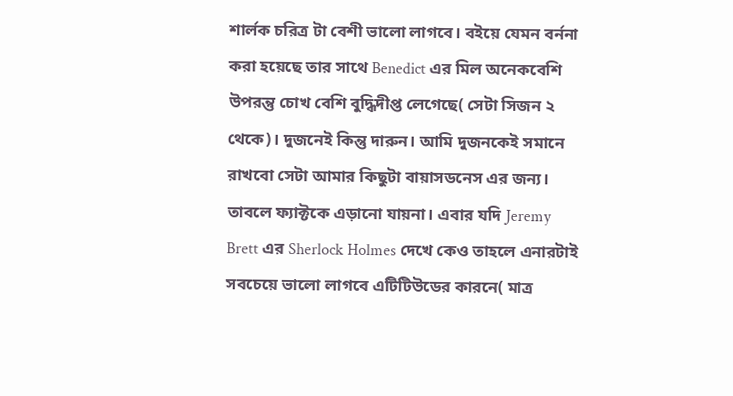শার্লক চরিত্র টা বেশী ভালো লাগবে। বইয়ে যেমন বর্ননা করা হয়েছে তার সাথে Benedict এর মিল অনেকবেশি উপরন্তু চোখ বেশি বুদ্ধিদীপ্ত লেগেছে( সেটা সিজন ২ থেকে)। দুজনেই কিন্তু দারুন। আমি দুজনকেই সমানে রাখবো সেটা আমার কিছুটা বায়াসডনেস এর জন্য। তাবলে ফ্যাক্টকে এড়ানো যায়না। এবার যদি Jeremy Brett এর Sherlock Holmes দেখে কেও তাহলে এনারটাই সবচেয়ে ভালো লাগবে এটিটিউডের কারনে( মাত্র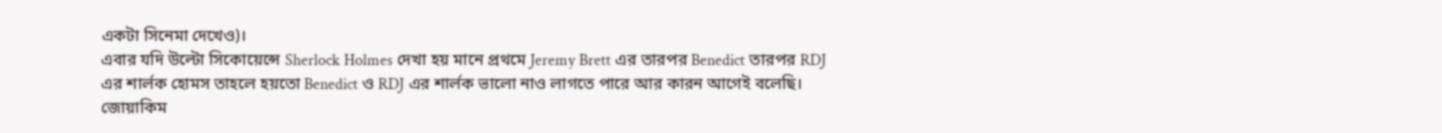একটা সিনেমা দেখেও)।
এবার যদি উল্টো সিকোয়েন্সে Sherlock Holmes দেখা হয় মানে প্রথমে Jeremy Brett এর তারপর Benedict তারপর RDJ এর শার্লক হোমস তাহলে হয়তো Benedict ও RDJ এর শার্লক ভালো নাও লাগতে পারে আর কারন আগেই বলেছি।
জোয়াকিম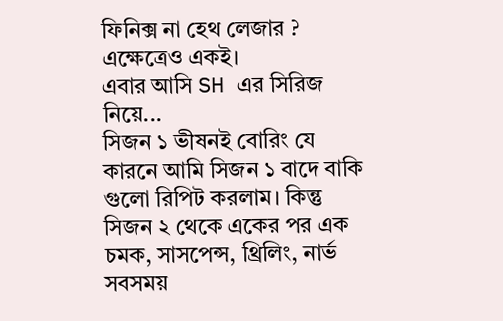ফিনিক্স না হেথ লেজার ? এক্ষেত্রেও একই।
এবার আসি SH এর সিরিজ নিয়ে...
সিজন ১ ভীষনই বোরিং যে কারনে আমি সিজন ১ বাদে বাকি গুলো রিপিট করলাম। কিন্তু সিজন ২ থেকে একের পর এক চমক, সাসপেন্স, থ্রিলিং, নার্ভ সবসময়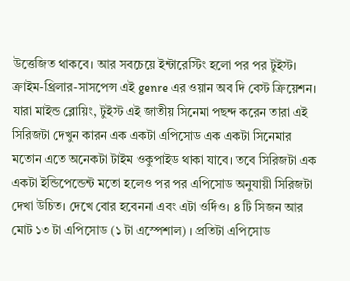উত্তেজিত থাকবে। আর সবচেয়ে ইন্টারেস্টিং হলো পর পর টুইস্ট।
ক্রাইম-থ্রিলার-সাসপেন্স এই genre এর ওয়ান অব দি বেস্ট ক্রিয়েশন। যারা মাইন্ড ব্লোয়িং, টুইস্ট এই জাতীয় সিনেমা পছন্দ করেন তারা এই সিরিজটা দেখুন কারন এক একটা এপিসোড এক একটা সিনেমার মতোন এতে অনেকটা টাইম ওকুপাইড থাকা যাবে। তবে সিরিজটা এক একটা ইন্ডিপেন্ডেন্ট মতো হলেও পর পর এপিসোড অনুযায়ী সিরিজটা দেখা উচিত। দেখে বোর হবেননা এবং এটা ওর্দিও। ৪ টি সিজন আর মোট ১৩ টা এপিসোড (১ টা এস্পেশাল) । প্রতিটা এপিসোড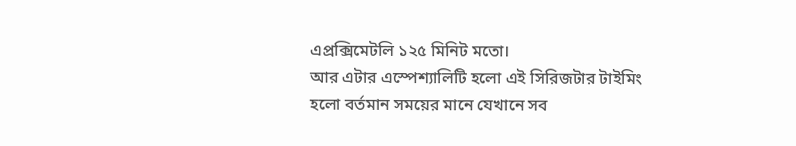এপ্রক্সিমেটলি ১২৫ মিনিট মতো।
আর এটার এস্পেশ্যালিটি হলো এই সিরিজটার টাইমিং হলো বর্তমান সময়ের মানে যেখানে সব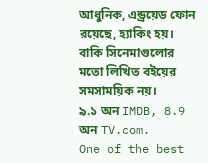আধুনিক, এন্ড্রয়েড ফোন রয়েছে, হ্যাকিং হয়। বাকি সিনেমাগুলোর মতো লিখিত বইয়ের সমসাময়িক নয়।
৯.১ অন IMDB, 8.9 অন TV.com.
One of the best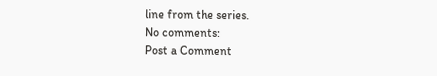line from the series.
No comments:
Post a Comment